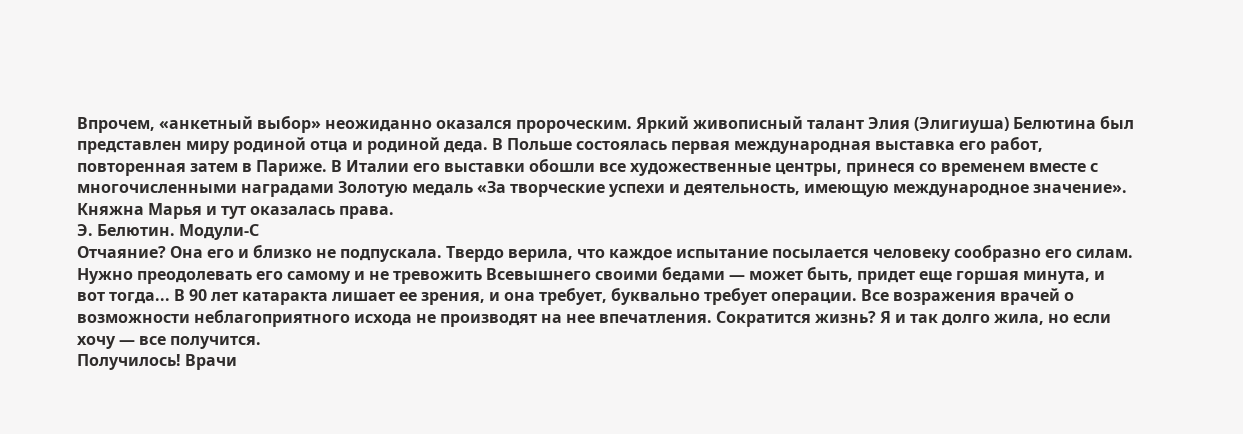Впрочем, «анкетный выбор» неожиданно оказался пророческим. Яркий живописный талант Элия (Элигиуша) Белютина был представлен миру родиной отца и родиной деда. В Польше состоялась первая международная выставка его работ, повторенная затем в Париже. В Италии его выставки обошли все художественные центры, принеся со временем вместе с многочисленными наградами Золотую медаль «За творческие успехи и деятельность, имеющую международное значение». Княжна Марья и тут оказалась права.
Э. Белютин. Модули-С
Отчаяние? Она его и близко не подпускала. Твердо верила, что каждое испытание посылается человеку сообразно его силам. Нужно преодолевать его самому и не тревожить Всевышнего своими бедами — может быть, придет еще горшая минута, и вот тогда... В 90 лет катаракта лишает ее зрения, и она требует, буквально требует операции. Все возражения врачей о возможности неблагоприятного исхода не производят на нее впечатления. Сократится жизнь? Я и так долго жила, но если хочу — все получится.
Получилось! Врачи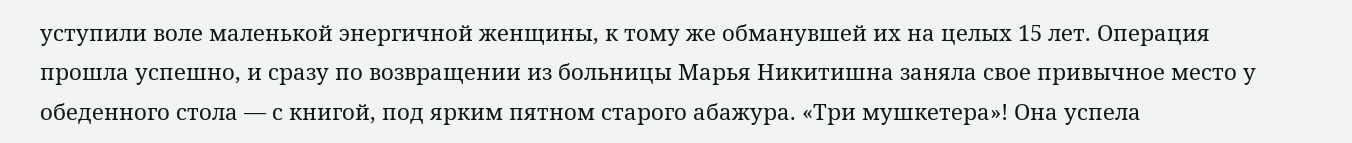уступили воле маленькой энергичной женщины, к тому же обманувшей их на целых 15 лет. Операция прошла успешно, и сразу по возвращении из больницы Марья Никитишна заняла свое привычное место у обеденного стола — с книгой, под ярким пятном старого абажура. «Три мушкетера»! Она успела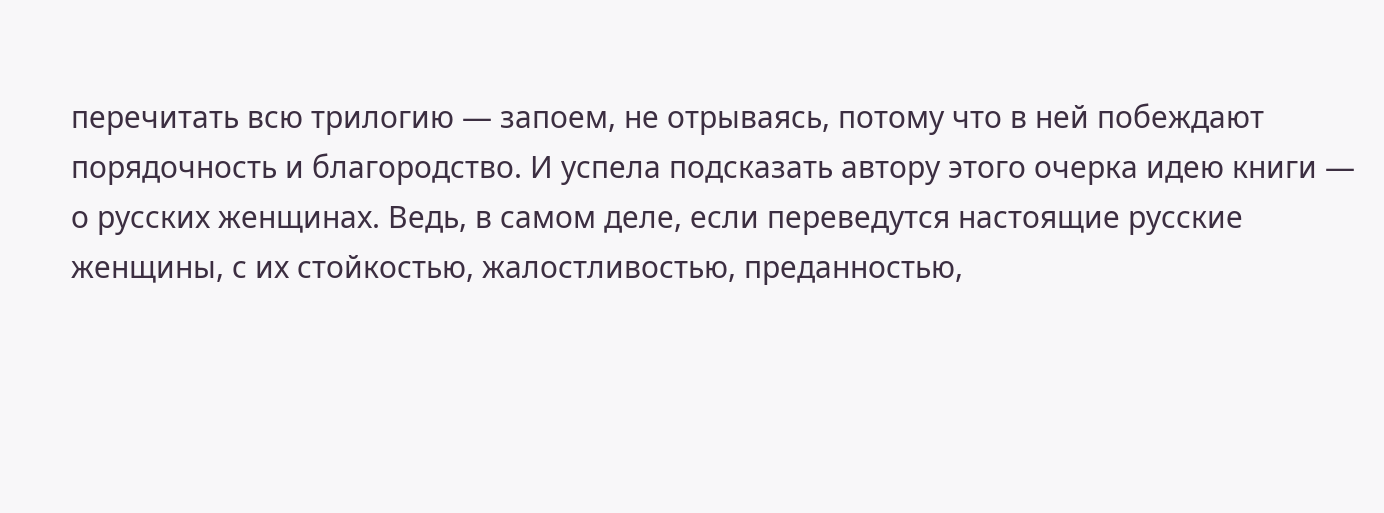перечитать всю трилогию — запоем, не отрываясь, потому что в ней побеждают порядочность и благородство. И успела подсказать автору этого очерка идею книги — о русских женщинах. Ведь, в самом деле, если переведутся настоящие русские женщины, с их стойкостью, жалостливостью, преданностью,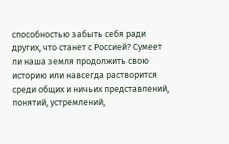способностью забыть себя ради других, что станет с Россией? Сумеет ли наша земля продолжить свою историю или навсегда растворится среди общих и ничьих представлений, понятий, устремлений,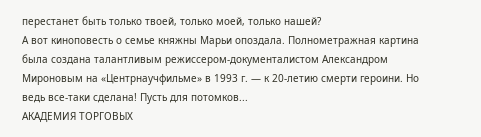перестанет быть только твоей, только моей, только нашей?
А вот киноповесть о семье княжны Марьи опоздала. Полнометражная картина была создана талантливым режиссером-документалистом Александром Мироновым на «Центрнаучфильме» в 1993 г. — к 20-летию смерти героини. Но ведь все-таки сделана! Пусть для потомков...
АКАДЕМИЯ ТОРГОВЫХ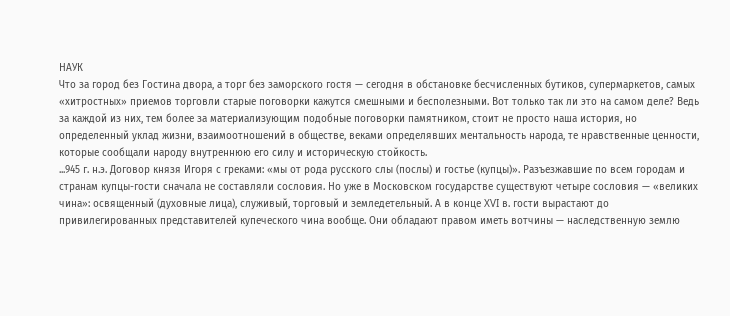НАУК
Что за город без Гостина двора, а торг без заморского гостя — сегодня в обстановке бесчисленных бутиков, супермаркетов, самых «хитростных» приемов торговли старые поговорки кажутся смешными и бесполезными. Вот только так ли это на самом деле? Ведь за каждой из них, тем более за материализующим подобные поговорки памятником, стоит не просто наша история, но определенный уклад жизни, взаимоотношений в обществе, веками определявших ментальность народа, те нравственные ценности, которые сообщали народу внутреннюю его силу и историческую стойкость.
...945 г. н.э. Договор князя Игоря с греками: «мы от рода русского слы (послы) и гостье (купцы)». Разъезжавшие по всем городам и странам купцы-гости сначала не составляли сословия. Но уже в Московском государстве существуют четыре сословия — «великих чина»: освященный (духовные лица), служивый, торговый и земледетельный. А в конце XVI в. гости вырастают до привилегированных представителей купеческого чина вообще. Они обладают правом иметь вотчины — наследственную землю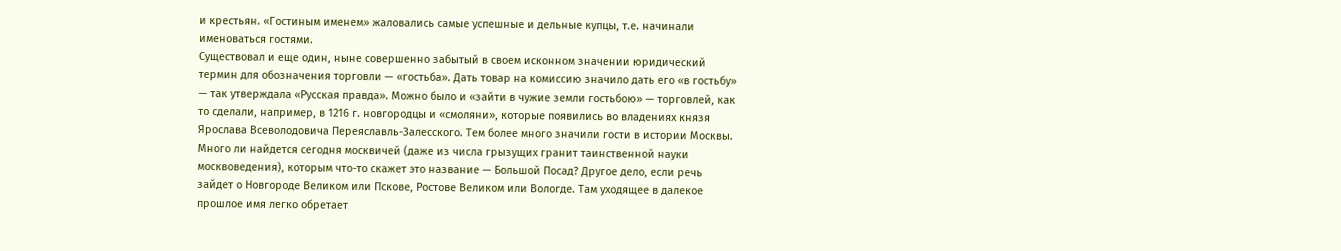и крестьян. «Гостиным именем» жаловались самые успешные и дельные купцы, т.е. начинали именоваться гостями.
Существовал и еще один, ныне совершенно забытый в своем исконном значении юридический термин для обозначения торговли — «гостьба». Дать товар на комиссию значило дать его «в гостьбу» — так утверждала «Русская правда». Можно было и «зайти в чужие земли гостьбою» — торговлей, как то сделали, например, в 1216 г. новгородцы и «смоляни», которые появились во владениях князя Ярослава Всеволодовича Переяславль-Залесского. Тем более много значили гости в истории Москвы.
Много ли найдется сегодня москвичей (даже из числа грызущих гранит таинственной науки москвоведения), которым что-то скажет это название — Большой Посад? Другое дело, если речь зайдет о Новгороде Великом или Пскове, Ростове Великом или Вологде. Там уходящее в далекое прошлое имя легко обретает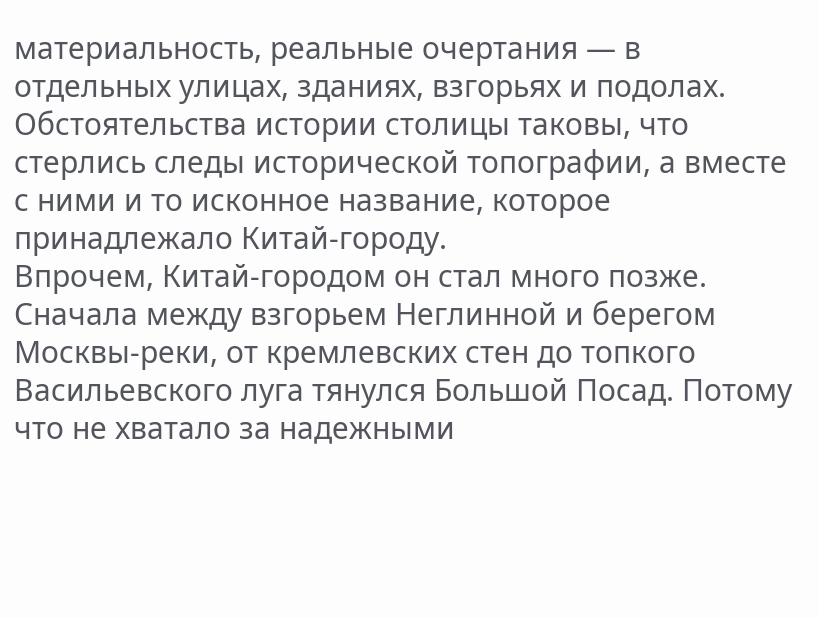материальность, реальные очертания — в отдельных улицах, зданиях, взгорьях и подолах. Обстоятельства истории столицы таковы, что стерлись следы исторической топографии, а вместе с ними и то исконное название, которое принадлежало Китай-городу.
Впрочем, Китай-городом он стал много позже. Сначала между взгорьем Неглинной и берегом Москвы-реки, от кремлевских стен до топкого Васильевского луга тянулся Большой Посад. Потому что не хватало за надежными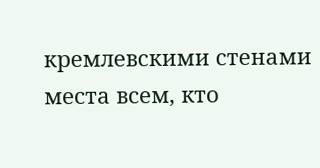кремлевскими стенами места всем, кто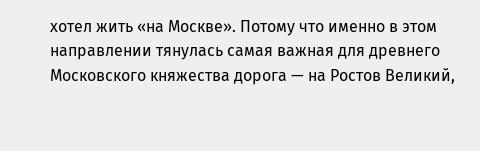хотел жить «на Москве». Потому что именно в этом направлении тянулась самая важная для древнего Московского княжества дорога — на Ростов Великий,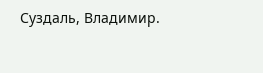Суздаль, Владимир.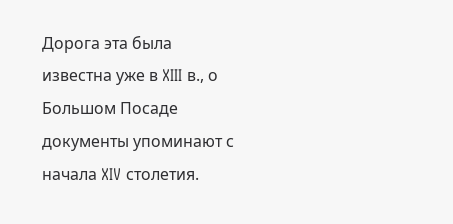Дорога эта была известна уже в XIII в., о Большом Посаде документы упоминают с начала XIV столетия.